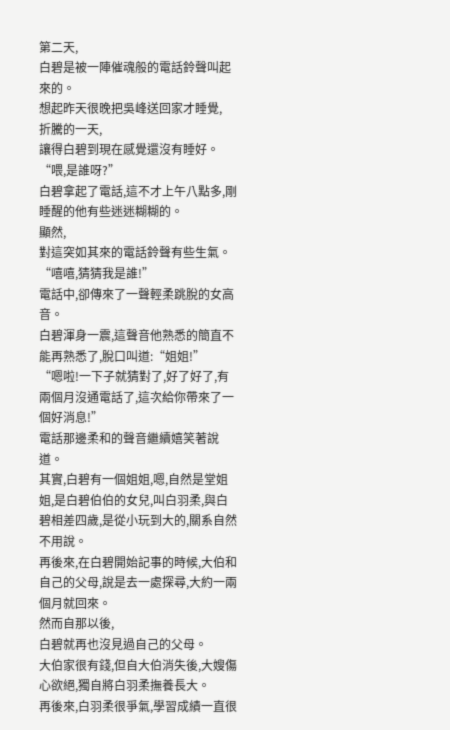第二天,
白碧是被一陣催魂般的電話鈴聲叫起來的。
想起昨天很晚把吳峰送回家才睡覺,
折騰的一天,
讓得白碧到現在感覺還沒有睡好。
“喂,是誰呀?”
白碧拿起了電話,這不才上午八點多,剛睡醒的他有些迷迷糊糊的。
顯然,
對這突如其來的電話鈴聲有些生氣。
“嘻嘻,猜猜我是誰!”
電話中,卻傳來了一聲輕柔跳脫的女高音。
白碧渾身一震,這聲音他熟悉的簡直不能再熟悉了,脫口叫道:“姐姐!”
“嗯啦!一下子就猜對了,好了好了,有兩個月沒通電話了,這次給你帶來了一個好消息!”
電話那邊柔和的聲音繼續嬉笑著說道。
其實,白碧有一個姐姐,嗯,自然是堂姐姐,是白碧伯伯的女兒,叫白羽柔,與白碧相差四歲,是從小玩到大的,關系自然不用說。
再後來,在白碧開始記事的時候,大伯和自己的父母,說是去一處探尋,大約一兩個月就回來。
然而自那以後,
白碧就再也沒見過自己的父母。
大伯家很有錢,但自大伯消失後,大嫂傷心欲絕,獨自將白羽柔撫養長大。
再後來,白羽柔很爭氣,學習成績一直很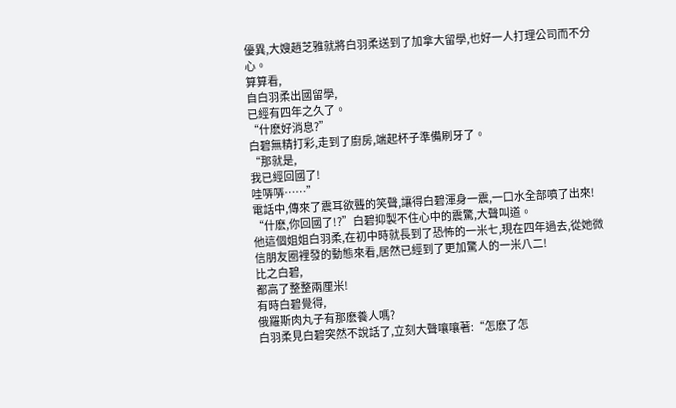優異,大嫂趙芝雅就將白羽柔送到了加拿大留學,也好一人打理公司而不分心。
算算看,
自白羽柔出國留學,
已經有四年之久了。
“什麽好消息?”
白碧無精打彩,走到了廚房,端起杯子準備刷牙了。
“那就是,
我已經回國了!
哇哢哢……”
電話中,傳來了震耳欲聾的笑聲,讓得白碧渾身一震,一口水全部噴了出來!
“什麽,你回國了!?”白碧抑製不住心中的震驚,大聲叫道。
他這個姐姐白羽柔,在初中時就長到了恐怖的一米七,現在四年過去,從她微信朋友圈裡發的動態來看,居然已經到了更加驚人的一米八二!
比之白碧,
都高了整整兩厘米!
有時白碧覺得,
俄羅斯肉丸子有那麽養人嗎?
白羽柔見白碧突然不說話了,立刻大聲嚷嚷著:“怎麽了怎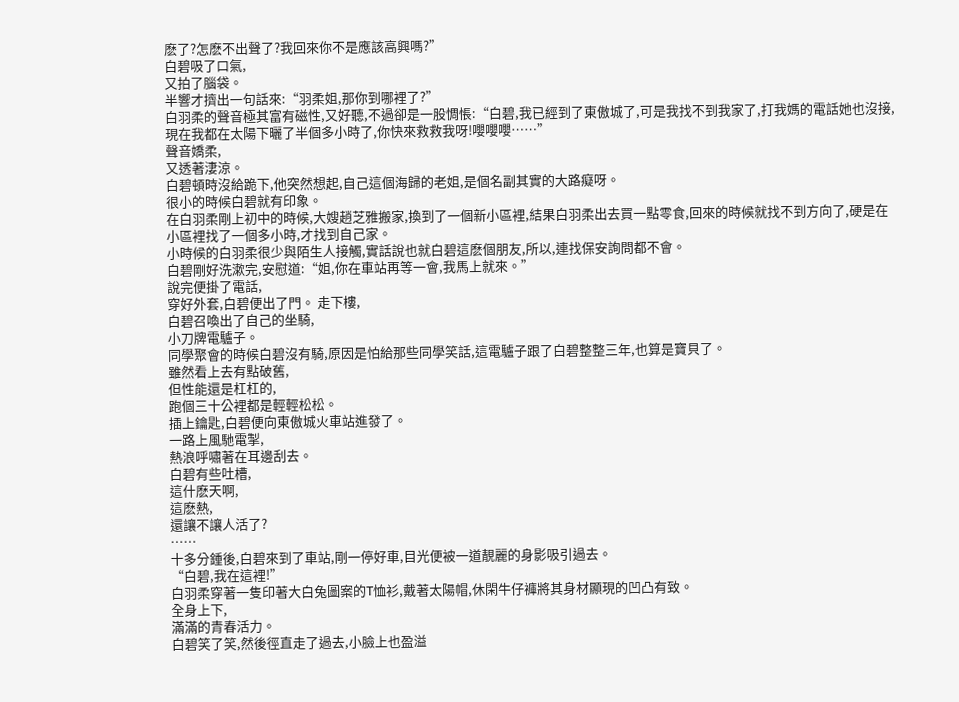麽了?怎麽不出聲了?我回來你不是應該高興嗎?”
白碧吸了口氣,
又拍了腦袋。
半響才擠出一句話來:“羽柔姐,那你到哪裡了?”
白羽柔的聲音極其富有磁性,又好聽,不過卻是一股惆悵:“白碧,我已經到了東傲城了,可是我找不到我家了,打我媽的電話她也沒接,現在我都在太陽下曬了半個多小時了,你快來救救我呀!嚶嚶嚶……”
聲音嬌柔,
又透著淒涼。
白碧頓時沒給跪下,他突然想起,自己這個海歸的老姐,是個名副其實的大路癡呀。
很小的時候白碧就有印象。
在白羽柔剛上初中的時候,大嫂趙芝雅搬家,換到了一個新小區裡,結果白羽柔出去買一點零食,回來的時候就找不到方向了,硬是在小區裡找了一個多小時,才找到自己家。
小時候的白羽柔很少與陌生人接觸,實話說也就白碧這麽個朋友,所以,連找保安詢問都不會。
白碧剛好洗漱完,安慰道:“姐,你在車站再等一會,我馬上就來。”
說完便掛了電話,
穿好外套,白碧便出了門。 走下樓,
白碧召喚出了自己的坐騎,
小刀牌電驢子。
同學聚會的時候白碧沒有騎,原因是怕給那些同學笑話,這電驢子跟了白碧整整三年,也算是寶貝了。
雖然看上去有點破舊,
但性能還是杠杠的,
跑個三十公裡都是輕輕松松。
插上鑰匙,白碧便向東傲城火車站進發了。
一路上風馳電掣,
熱浪呼嘯著在耳邊刮去。
白碧有些吐槽,
這什麽天啊,
這麽熱,
還讓不讓人活了?
……
十多分鍾後,白碧來到了車站,剛一停好車,目光便被一道靚麗的身影吸引過去。
“白碧,我在這裡!”
白羽柔穿著一隻印著大白兔圖案的T恤衫,戴著太陽帽,休閑牛仔褲將其身材顯現的凹凸有致。
全身上下,
滿滿的青春活力。
白碧笑了笑,然後徑直走了過去,小臉上也盈溢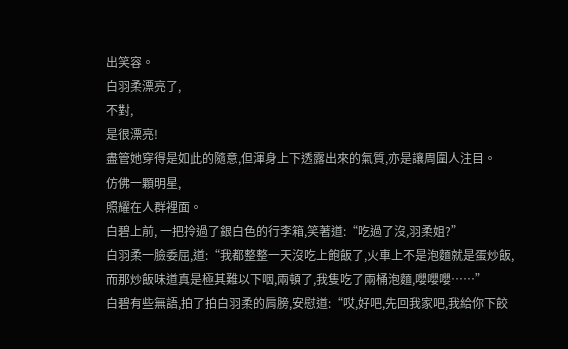出笑容。
白羽柔漂亮了,
不對,
是很漂亮!
盡管她穿得是如此的隨意,但渾身上下透露出來的氣質,亦是讓周圍人注目。
仿佛一顆明星,
照耀在人群裡面。
白碧上前, 一把拎過了銀白色的行李箱,笑著道:“吃過了沒,羽柔姐?”
白羽柔一臉委屈,道:“我都整整一天沒吃上飽飯了,火車上不是泡麵就是蛋炒飯,而那炒飯味道真是極其難以下咽,兩頓了,我隻吃了兩桶泡麵,嚶嚶嚶……”
白碧有些無語,拍了拍白羽柔的肩膀,安慰道:“哎,好吧,先回我家吧,我給你下餃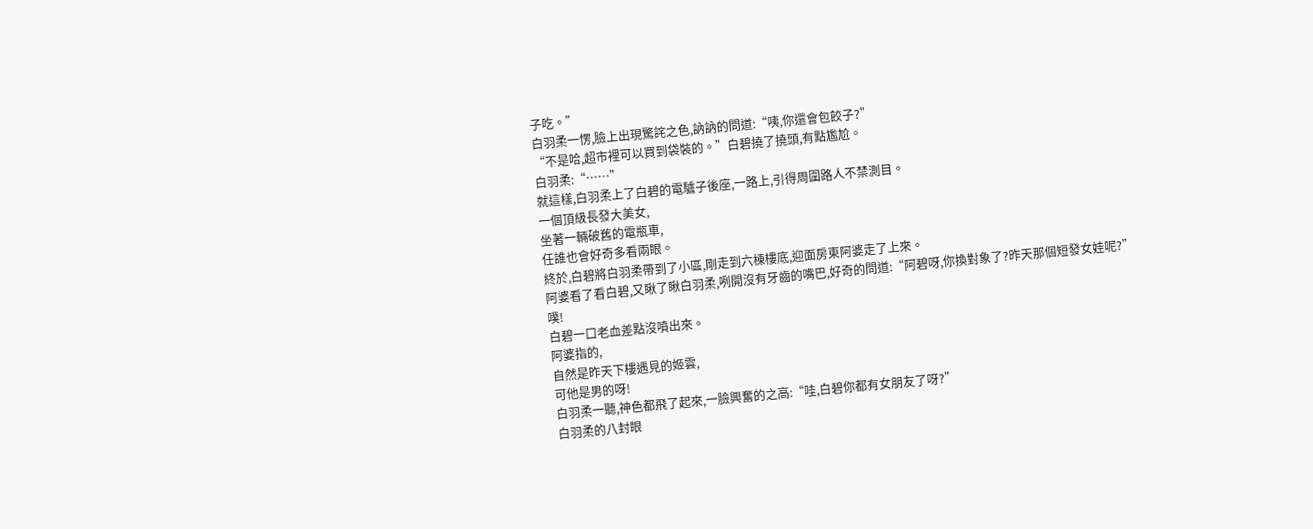子吃。”
白羽柔一愣,臉上出現驚詫之色,訥訥的問道:“咦,你還會包餃子?”
“不是哈,超市裡可以買到袋裝的。”白碧撓了撓頭,有點尷尬。
白羽柔:“……”
就這樣,白羽柔上了白碧的電驢子後座,一路上,引得周圍路人不禁測目。
一個頂級長發大美女,
坐著一輛破舊的電瓶車,
任誰也會好奇多看兩眼。
終於,白碧將白羽柔帶到了小區,剛走到六棟樓底,迎面房東阿婆走了上來。
阿婆看了看白碧,又瞅了瞅白羽柔,咧開沒有牙齒的嘴巴,好奇的問道:“阿碧呀,你換對象了?昨天那個短發女娃呢?”
噗!
白碧一口老血差點沒噴出來。
阿婆指的,
自然是昨天下樓遇見的姬雲,
可他是男的呀!
白羽柔一聽,神色都飛了起來,一臉興奮的之高:“哇,白碧你都有女朋友了呀?”
白羽柔的八封眼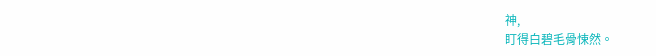神,
盯得白碧毛骨悚然。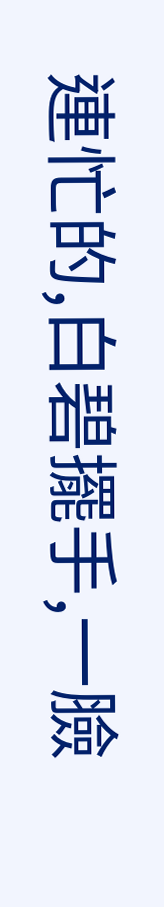連忙的,白碧擺手,一臉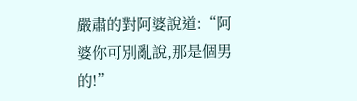嚴肅的對阿婆說道:“阿婆你可別亂說,那是個男的!”